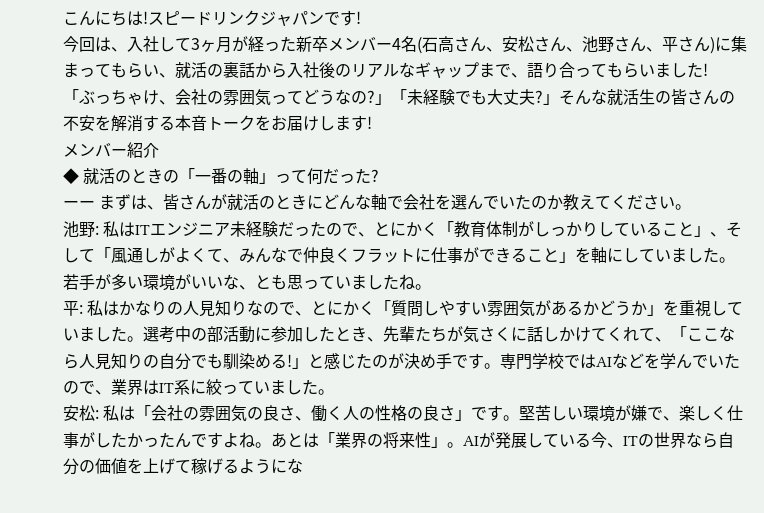こんにちは!スピードリンクジャパンです!
今回は、入社して3ヶ月が経った新卒メンバー4名(石高さん、安松さん、池野さん、平さん)に集まってもらい、就活の裏話から入社後のリアルなギャップまで、語り合ってもらいました!
「ぶっちゃけ、会社の雰囲気ってどうなの?」「未経験でも大丈夫?」そんな就活生の皆さんの不安を解消する本音トークをお届けします!
メンバー紹介
◆ 就活のときの「一番の軸」って何だった?
ーー まずは、皆さんが就活のときにどんな軸で会社を選んでいたのか教えてください。
池野: 私はITエンジニア未経験だったので、とにかく「教育体制がしっかりしていること」、そして「風通しがよくて、みんなで仲良くフラットに仕事ができること」を軸にしていました。若手が多い環境がいいな、とも思っていましたね。
平: 私はかなりの人見知りなので、とにかく「質問しやすい雰囲気があるかどうか」を重視していました。選考中の部活動に参加したとき、先輩たちが気さくに話しかけてくれて、「ここなら人見知りの自分でも馴染める!」と感じたのが決め手です。専門学校ではAIなどを学んでいたので、業界はIT系に絞っていました。
安松: 私は「会社の雰囲気の良さ、働く人の性格の良さ」です。堅苦しい環境が嫌で、楽しく仕事がしたかったんですよね。あとは「業界の将来性」。AIが発展している今、ITの世界なら自分の価値を上げて稼げるようにな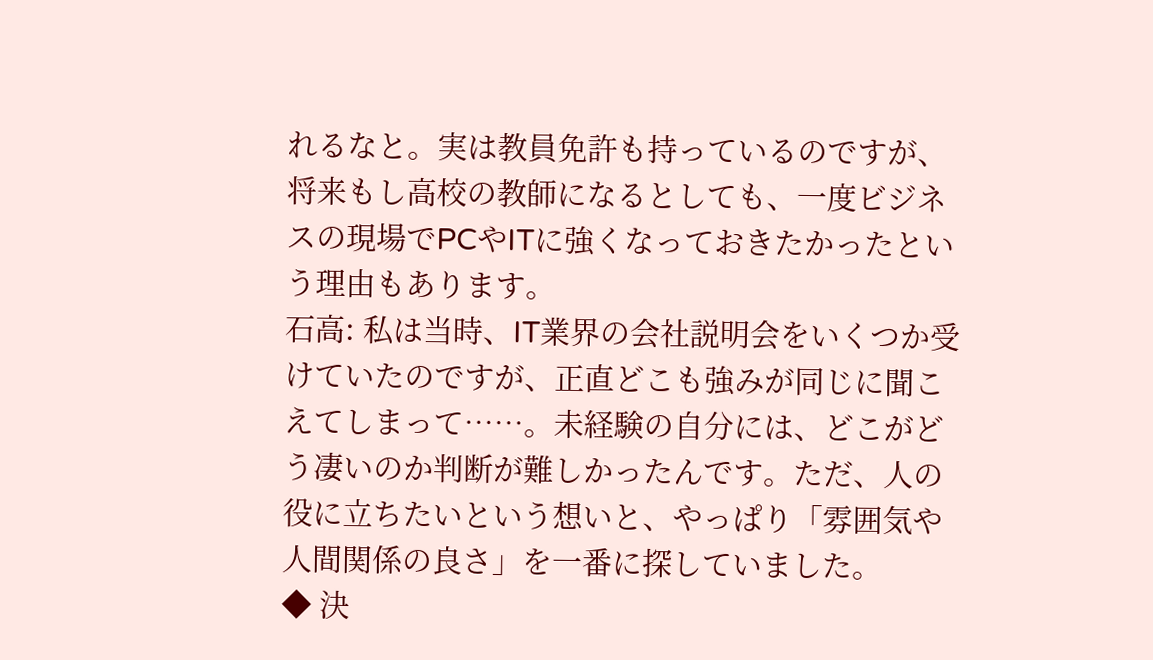れるなと。実は教員免許も持っているのですが、将来もし高校の教師になるとしても、一度ビジネスの現場でPCやITに強くなっておきたかったという理由もあります。
石高: 私は当時、IT業界の会社説明会をいくつか受けていたのですが、正直どこも強みが同じに聞こえてしまって……。未経験の自分には、どこがどう凄いのか判断が難しかったんです。ただ、人の役に立ちたいという想いと、やっぱり「雰囲気や人間関係の良さ」を一番に探していました。
◆ 決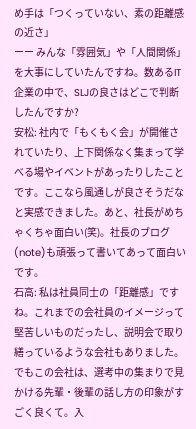め手は「つくっていない、素の距離感の近さ」
ーー みんな「雰囲気」や「人間関係」を大事にしていたんですね。数あるIT企業の中で、SLJの良さはどこで判断したんですか?
安松: 社内で「もくもく会」が開催されていたり、上下関係なく集まって学べる場やイベントがあったりしたことです。ここなら風通しが良さそうだなと実感できました。あと、社長がめちゃくちゃ面白い(笑)。社長のブログ(note)も頑張って書いてあって面白いです。
石高: 私は社員同士の「距離感」ですね。これまでの会社員のイメージって堅苦しいものだったし、説明会で取り繕っているような会社もありました。でもこの会社は、選考中の集まりで見かける先輩・後輩の話し方の印象がすごく良くて。入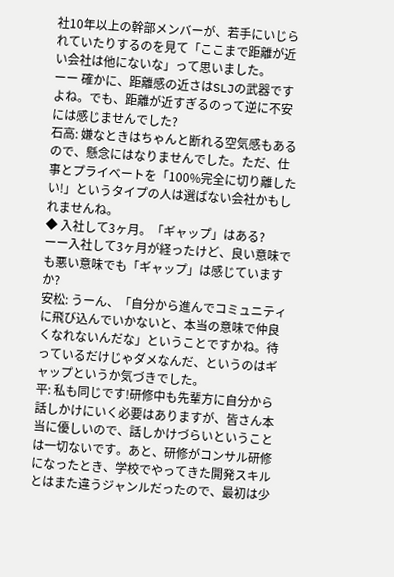社10年以上の幹部メンバーが、若手にいじられていたりするのを見て「ここまで距離が近い会社は他にないな」って思いました。
ーー 確かに、距離感の近さはSLJの武器ですよね。でも、距離が近すぎるのって逆に不安には感じませんでした?
石高: 嫌なときはちゃんと断れる空気感もあるので、懸念にはなりませんでした。ただ、仕事とプライベートを「100%完全に切り離したい!」というタイプの人は選ばない会社かもしれませんね。
◆ 入社して3ヶ月。「ギャップ」はある?
ーー入社して3ヶ月が経ったけど、良い意味でも悪い意味でも「ギャップ」は感じていますか?
安松: うーん、「自分から進んでコミュニティに飛び込んでいかないと、本当の意味で仲良くなれないんだな」ということですかね。待っているだけじゃダメなんだ、というのはギャップというか気づきでした。
平: 私も同じです!研修中も先輩方に自分から話しかけにいく必要はありますが、皆さん本当に優しいので、話しかけづらいということは一切ないです。あと、研修がコンサル研修になったとき、学校でやってきた開発スキルとはまた違うジャンルだったので、最初は少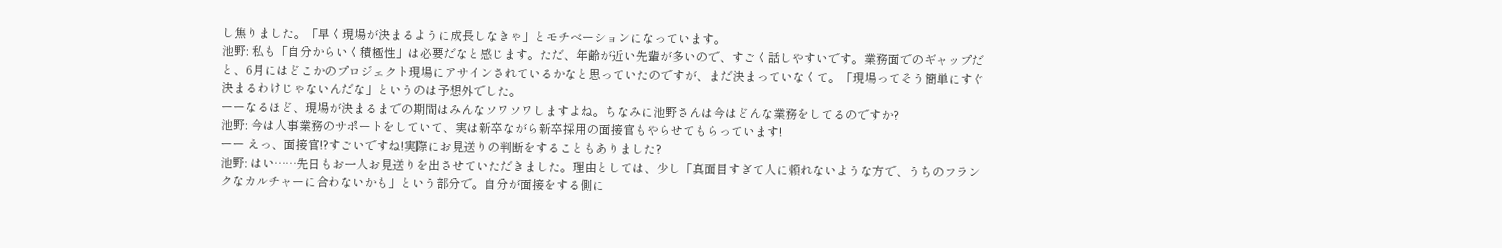し焦りました。「早く現場が決まるように成長しなきゃ」とモチベーションになっています。
池野: 私も「自分からいく積極性」は必要だなと感じます。ただ、年齢が近い先輩が多いので、すごく話しやすいです。業務面でのギャップだと、6月にはどこかのプロジェクト現場にアサインされているかなと思っていたのですが、まだ決まっていなくて。「現場ってそう簡単にすぐ決まるわけじゃないんだな」というのは予想外でした。
ーーなるほど、現場が決まるまでの期間はみんなソワソワしますよね。ちなみに池野さんは今はどんな業務をしてるのですか?
池野: 今は人事業務のサポートをしていて、実は新卒ながら新卒採用の面接官もやらせてもらっています!
ーー えっ、面接官!?すごいですね!実際にお見送りの判断をすることもありました?
池野: はい……先日もお一人お見送りを出させていただきました。理由としては、少し「真面目すぎて人に頼れないような方で、うちのフランクなカルチャーに合わないかも」という部分で。自分が面接をする側に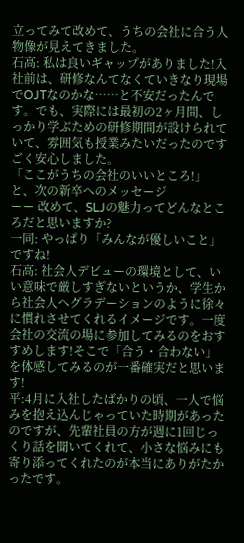立ってみて改めて、うちの会社に合う人物像が見えてきました。
石高: 私は良いギャップがありました!入社前は、研修なんてなくていきなり現場でOJTなのかな……と不安だったんです。でも、実際には最初の2ヶ月間、しっかり学ぶための研修期間が設けられていて、雰囲気も授業みたいだったのですごく安心しました。
「ここがうちの会社のいいところ!」と、次の新卒へのメッセージ
ーー 改めて、SLJの魅力ってどんなところだと思いますか?
一同: やっぱり「みんなが優しいこと」ですね!
石高: 社会人デビューの環境として、いい意味で厳しすぎないというか、学生から社会人へグラデーションのように徐々に慣れさせてくれるイメージです。一度会社の交流の場に参加してみるのをおすすめします!そこで「合う・合わない」を体感してみるのが一番確実だと思います!
平:4月に入社したばかりの頃、一人で悩みを抱え込んじゃっていた時期があったのですが、先輩社員の方が週に1回じっくり話を聞いてくれて、小さな悩みにも寄り添ってくれたのが本当にありがたかったです。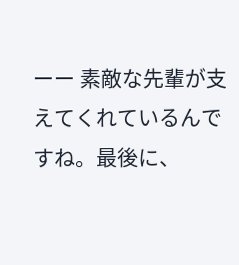ーー 素敵な先輩が支えてくれているんですね。最後に、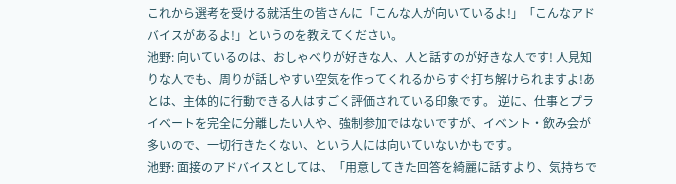これから選考を受ける就活生の皆さんに「こんな人が向いているよ!」「こんなアドバイスがあるよ!」というのを教えてください。
池野: 向いているのは、おしゃべりが好きな人、人と話すのが好きな人です! 人見知りな人でも、周りが話しやすい空気を作ってくれるからすぐ打ち解けられますよ!あとは、主体的に行動できる人はすごく評価されている印象です。 逆に、仕事とプライベートを完全に分離したい人や、強制参加ではないですが、イベント・飲み会が多いので、一切行きたくない、という人には向いていないかもです。
池野: 面接のアドバイスとしては、「用意してきた回答を綺麗に話すより、気持ちで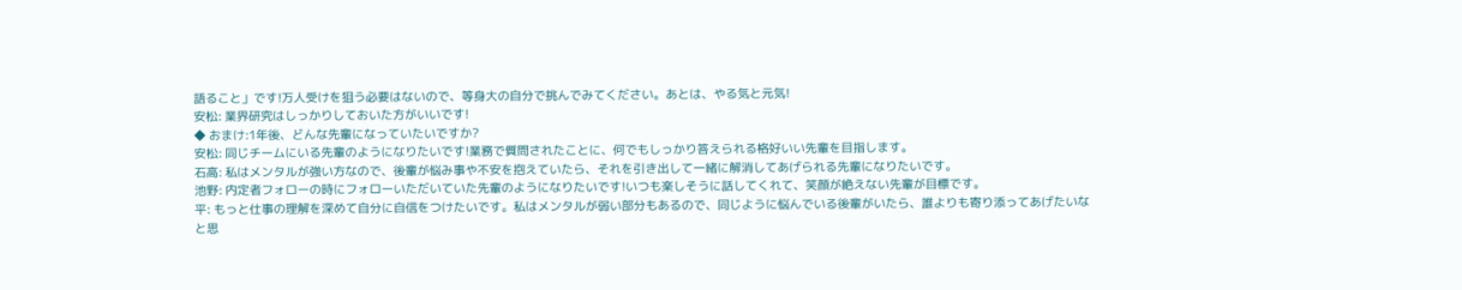語ること」です!万人受けを狙う必要はないので、等身大の自分で挑んでみてください。あとは、やる気と元気!
安松: 業界研究はしっかりしておいた方がいいです!
◆ おまけ:1年後、どんな先輩になっていたいですか?
安松: 同じチームにいる先輩のようになりたいです!業務で質問されたことに、何でもしっかり答えられる格好いい先輩を目指します。
石高: 私はメンタルが強い方なので、後輩が悩み事や不安を抱えていたら、それを引き出して一緒に解消してあげられる先輩になりたいです。
池野: 内定者フォローの時にフォローいただいていた先輩のようになりたいです!いつも楽しそうに話してくれて、笑顔が絶えない先輩が目標です。
平: もっと仕事の理解を深めて自分に自信をつけたいです。私はメンタルが弱い部分もあるので、同じように悩んでいる後輩がいたら、誰よりも寄り添ってあげたいなと思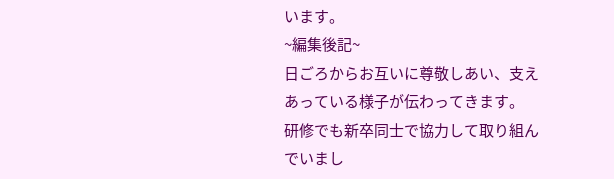います。
~編集後記~
日ごろからお互いに尊敬しあい、支えあっている様子が伝わってきます。
研修でも新卒同士で協力して取り組んでいまし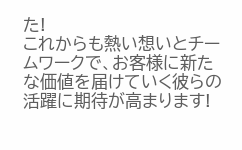た!
これからも熱い想いとチームワークで、お客様に新たな価値を届けていく彼らの活躍に期待が高まります!